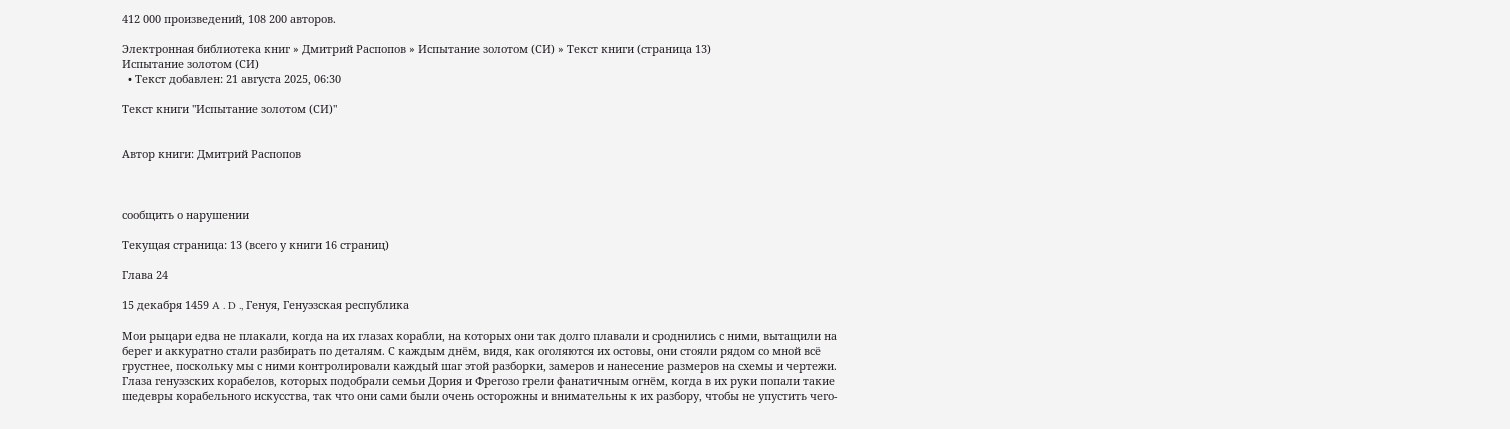412 000 произведений, 108 200 авторов.

Электронная библиотека книг » Дмитрий Распопов » Испытание золотом (СИ) » Текст книги (страница 13)
Испытание золотом (СИ)
  • Текст добавлен: 21 августа 2025, 06:30

Текст книги "Испытание золотом (СИ)"


Автор книги: Дмитрий Распопов



сообщить о нарушении

Текущая страница: 13 (всего у книги 16 страниц)

Глава 24

15 декабря 1459 A . D ., Генуя, Генуэзская республика

Мои рыцари едва не плакали, когда на их глазах корабли, на которых они так долго плавали и сроднились с ними, вытащили на берег и аккуратно стали разбирать по деталям. С каждым днём, видя, как оголяются их остовы, они стояли рядом со мной всё грустнее, поскольку мы с ними контролировали каждый шаг этой разборки, замеров и нанесение размеров на схемы и чертежи. Глаза генуэзских корабелов, которых подобрали семьи Дория и Фрегозо грели фанатичным огнём, когда в их руки попали такие шедевры корабельного искусства, так что они сами были очень осторожны и внимательны к их разбору, чтобы не упустить чего-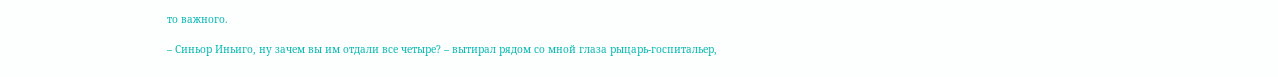то важного.

– Синьор Иньиго, ну зачем вы им отдали все четыре? – вытирал рядом со мной глаза рыцарь-госпитальер,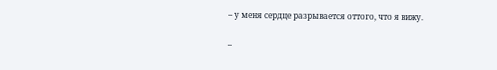– у меня сердце разрывается оттого, что я вижу.

–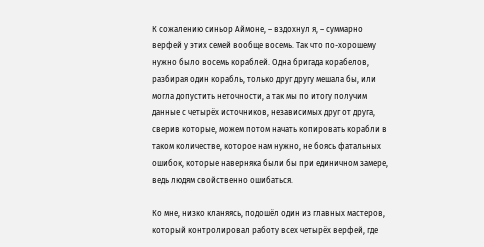К сожалению синьор Аймоне, – вздохнул я, – суммарно верфей у этих семей вообще восемь. Так что по-хорошему нужно было восемь кораблей. Одна бригада корабелов, разбирая один корабль, только друг другу мешала бы, или могла допустить неточности, а так мы по итогу получим данные с четырёх источников, независимых друг от друга, сверив которые, можем потом начать копировать корабли в таком количестве, которое нам нужно, не боясь фатальных ошибок, которые наверняка были бы при единичном замере, ведь людям свойственно ошибаться.

Ко мне, низко кланяясь, подошёл один из главных мастеров, который контролировал работу всех четырёх верфей, где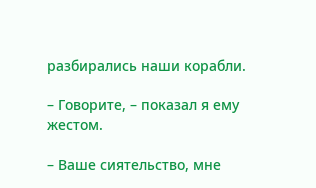разбирались наши корабли.

– Говорите, – показал я ему жестом.

– Ваше сиятельство, мне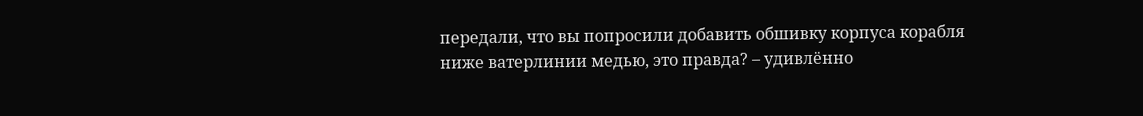передали, что вы попросили добавить обшивку корпуса корабля ниже ватерлинии медью, это правда? – удивлённо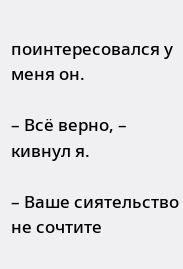поинтересовался у меня он.

– Всё верно, – кивнул я.

– Ваше сиятельство не сочтите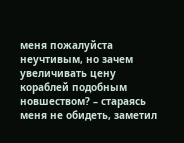меня пожалуйста неучтивым, но зачем увеличивать цену кораблей подобным новшеством? – стараясь меня не обидеть, заметил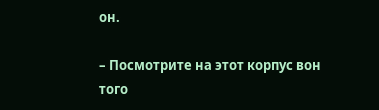он.

– Посмотрите на этот корпус вон того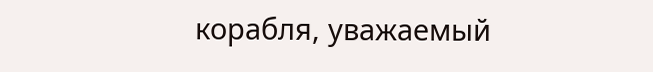корабля, уважаемый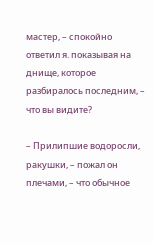мастер, – спокойно ответил я. показывая на днище, которое разбиралось последним, – что вы видите?

– Прилипшие водоросли, ракушки, – пожал он плечами, – что обычное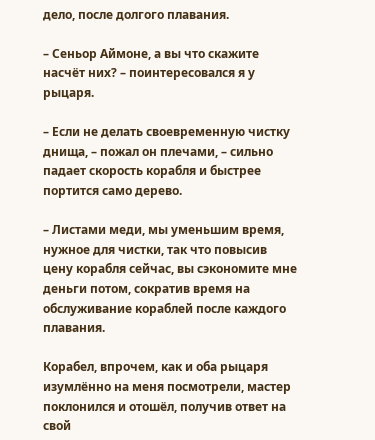дело, после долгого плавания.

– Сеньор Аймоне, а вы что скажите насчёт них? – поинтересовался я у рыцаря.

– Если не делать своевременную чистку днища, – пожал он плечами, – сильно падает скорость корабля и быстрее портится само дерево.

– Листами меди, мы уменьшим время, нужное для чистки, так что повысив цену корабля сейчас, вы сэкономите мне деньги потом, сократив время на обслуживание кораблей после каждого плавания.

Корабел, впрочем, как и оба рыцаря изумлённо на меня посмотрели, мастер поклонился и отошёл, получив ответ на свой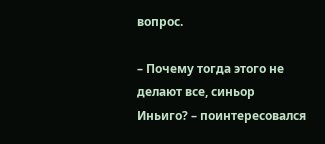вопрос.

– Почему тогда этого не делают все, синьор Иньиго? – поинтересовался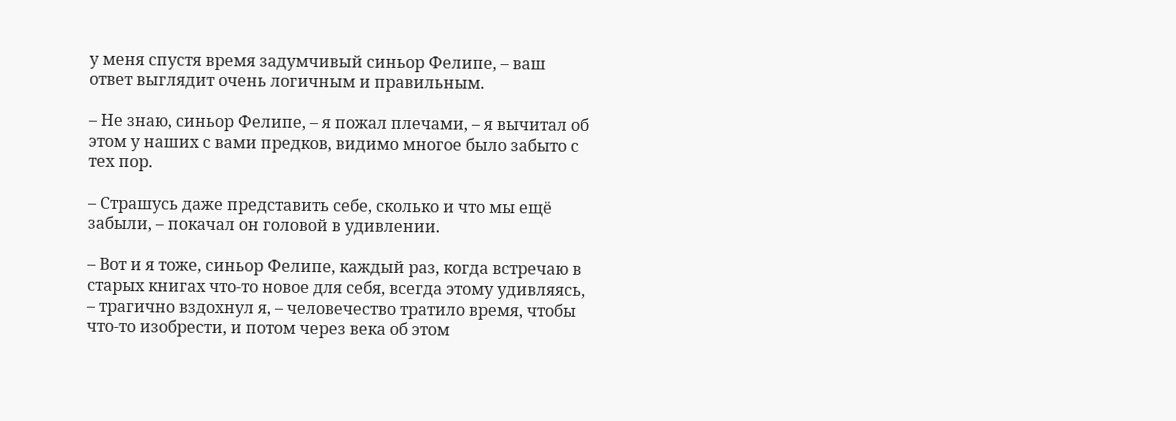у меня спустя время задумчивый синьор Фелипе, – ваш ответ выглядит очень логичным и правильным.

– Не знаю, синьор Фелипе, – я пожал плечами, – я вычитал об этом у наших с вами предков, видимо многое было забыто с тех пор.

– Страшусь даже представить себе, сколько и что мы ещё забыли, – покачал он головой в удивлении.

– Вот и я тоже, синьор Фелипе, каждый раз, когда встречаю в старых книгах что-то новое для себя, всегда этому удивляясь, – трагично вздохнул я, – человечество тратило время, чтобы что-то изобрести, и потом через века об этом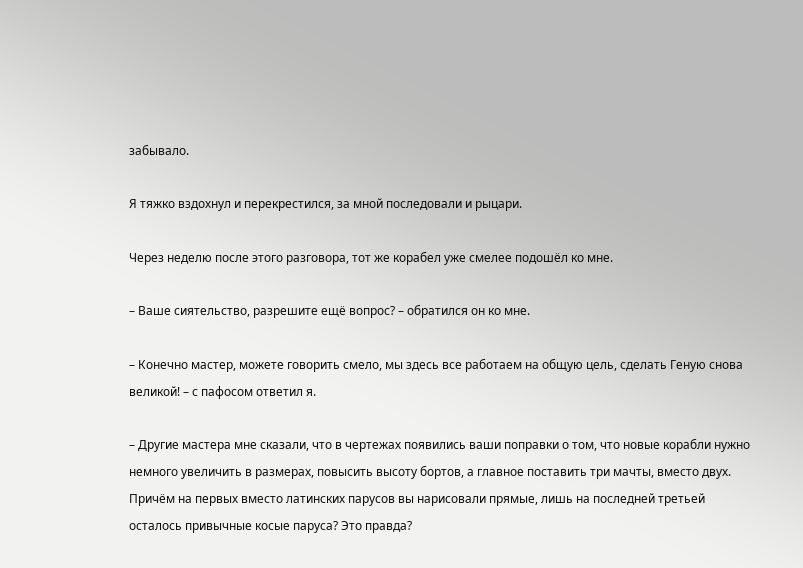забывало.

Я тяжко вздохнул и перекрестился, за мной последовали и рыцари.

Через неделю после этого разговора, тот же корабел уже смелее подошёл ко мне.

– Ваше сиятельство, разрешите ещё вопрос? – обратился он ко мне.

– Конечно мастер, можете говорить смело, мы здесь все работаем на общую цель, сделать Геную снова великой! – с пафосом ответил я.

– Другие мастера мне сказали, что в чертежах появились ваши поправки о том, что новые корабли нужно немного увеличить в размерах, повысить высоту бортов, а главное поставить три мачты, вместо двух. Причём на первых вместо латинских парусов вы нарисовали прямые, лишь на последней третьей осталось привычные косые паруса? Это правда?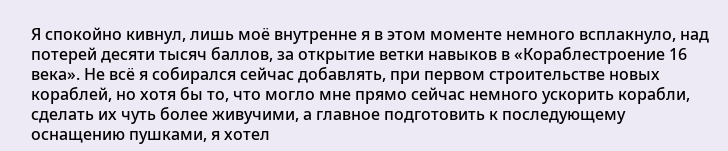Я спокойно кивнул, лишь моё внутренне я в этом моменте немного всплакнуло, над потерей десяти тысяч баллов, за открытие ветки навыков в «Кораблестроение 16 века». Не всё я собирался сейчас добавлять, при первом строительстве новых кораблей, но хотя бы то, что могло мне прямо сейчас немного ускорить корабли, сделать их чуть более живучими, а главное подготовить к последующему оснащению пушками, я хотел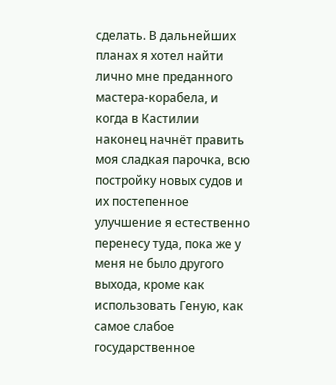сделать. В дальнейших планах я хотел найти лично мне преданного мастера-корабела, и когда в Кастилии наконец начнёт править моя сладкая парочка, всю постройку новых судов и их постепенное улучшение я естественно перенесу туда, пока же у меня не было другого выхода, кроме как использовать Геную, как самое слабое государственное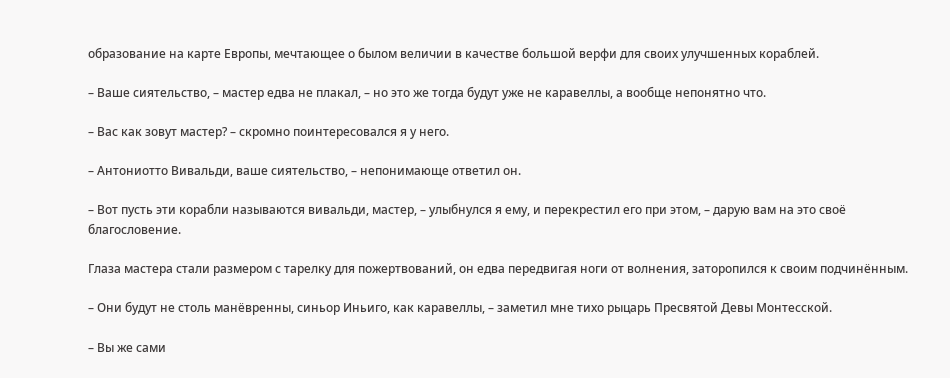образование на карте Европы, мечтающее о былом величии в качестве большой верфи для своих улучшенных кораблей.

– Ваше сиятельство, – мастер едва не плакал, – но это же тогда будут уже не каравеллы, а вообще непонятно что.

– Вас как зовут мастер? – скромно поинтересовался я у него.

– Антониотто Вивальди, ваше сиятельство, – непонимающе ответил он.

– Вот пусть эти корабли называются вивальди, мастер, – улыбнулся я ему, и перекрестил его при этом, – дарую вам на это своё благословение.

Глаза мастера стали размером с тарелку для пожертвований, он едва передвигая ноги от волнения, заторопился к своим подчинённым.

– Они будут не столь манёвренны, синьор Иньиго, как каравеллы, – заметил мне тихо рыцарь Пресвятой Девы Монтесской.

– Вы же сами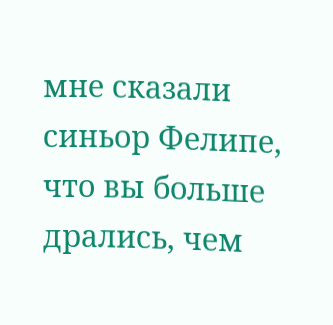мне сказали синьор Фелипе, что вы больше дрались, чем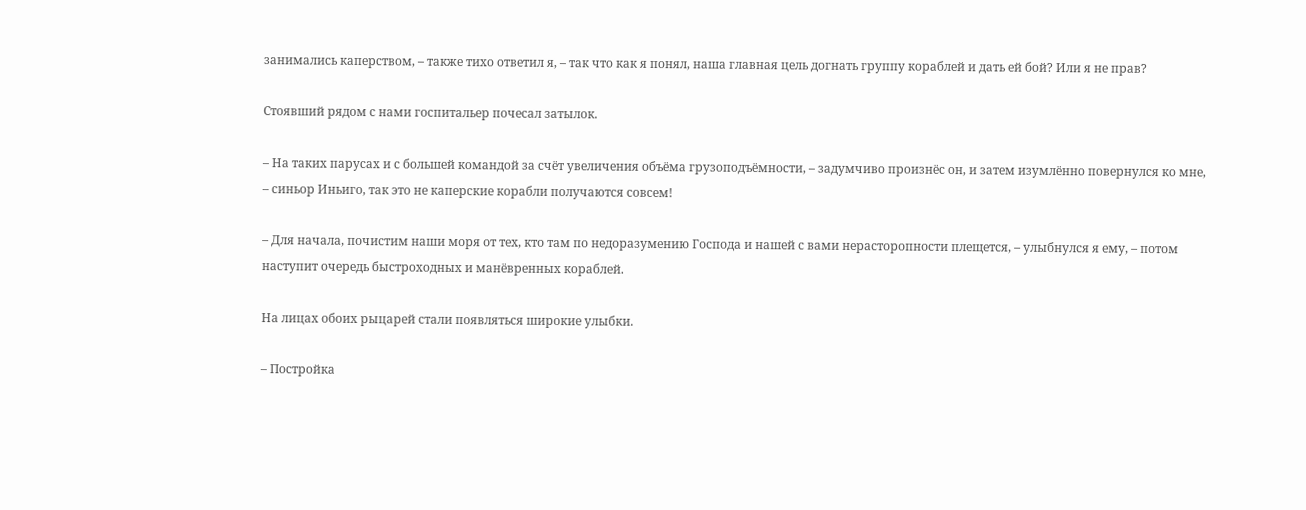занимались каперством, – также тихо ответил я, – так что как я понял, наша главная цель догнать группу кораблей и дать ей бой? Или я не прав?

Стоявший рядом с нами госпитальер почесал затылок.

– На таких парусах и с большей командой за счёт увеличения объёма грузоподъёмности, – задумчиво произнёс он, и затем изумлённо повернулся ко мне, – синьор Иньиго, так это не каперские корабли получаются совсем!

– Для начала, почистим наши моря от тех, кто там по недоразумению Господа и нашей с вами нерасторопности плещется, – улыбнулся я ему, – потом наступит очередь быстроходных и манёвренных кораблей.

На лицах обоих рыцарей стали появляться широкие улыбки.

– Постройка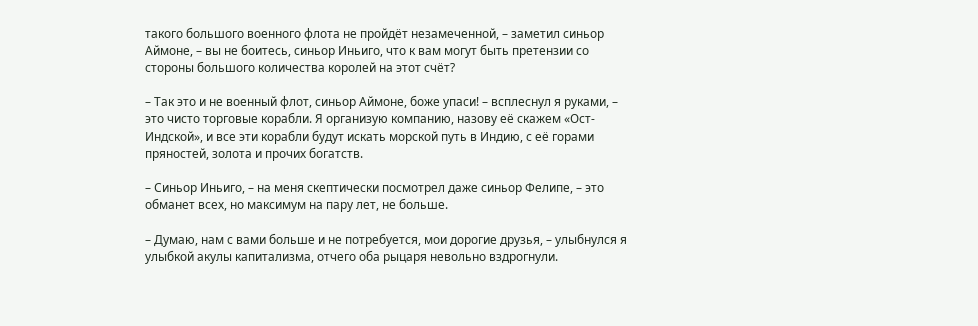такого большого военного флота не пройдёт незамеченной, – заметил синьор Аймоне, – вы не боитесь, синьор Иньиго, что к вам могут быть претензии со стороны большого количества королей на этот счёт?

– Так это и не военный флот, синьор Аймоне, боже упаси! – всплеснул я руками, – это чисто торговые корабли. Я организую компанию, назову её скажем «Ост-Индской», и все эти корабли будут искать морской путь в Индию, с её горами пряностей, золота и прочих богатств.

– Синьор Иньиго, – на меня скептически посмотрел даже синьор Фелипе, – это обманет всех, но максимум на пару лет, не больше.

– Думаю, нам с вами больше и не потребуется, мои дорогие друзья, – улыбнулся я улыбкой акулы капитализма, отчего оба рыцаря невольно вздрогнули.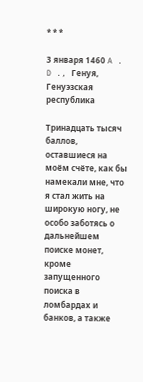* * *

3 января 1460 A . D ., Генуя, Генуэзская республика

Тринадцать тысяч баллов, оставшиеся на моём счёте, как бы намекали мне, что я стал жить на широкую ногу, не особо заботясь о дальнейшем поиске монет, кроме запущенного поиска в ломбардах и банков, а также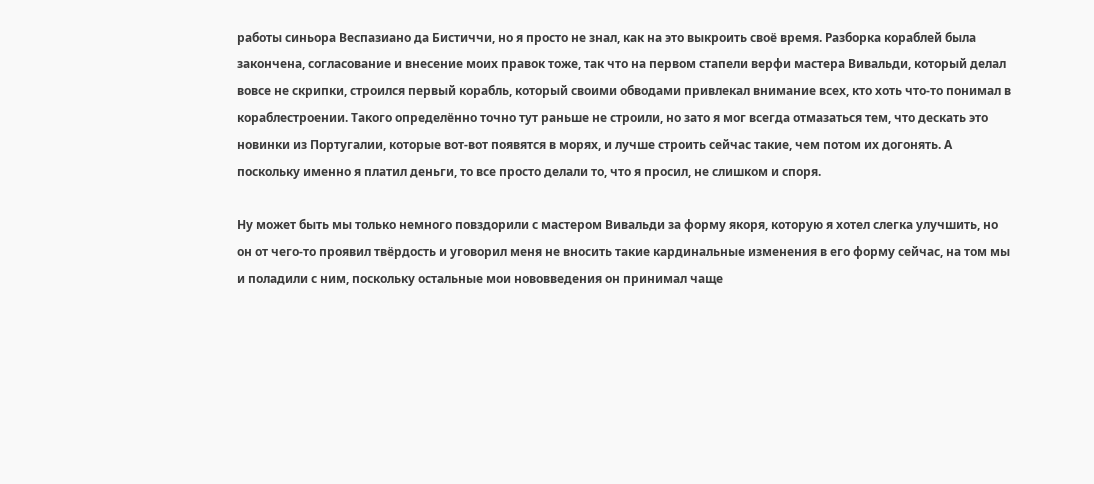работы синьора Веспазиано да Бистиччи, но я просто не знал, как на это выкроить своё время. Разборка кораблей была закончена, согласование и внесение моих правок тоже, так что на первом стапели верфи мастера Вивальди, который делал вовсе не скрипки, строился первый корабль, который своими обводами привлекал внимание всех, кто хоть что-то понимал в кораблестроении. Такого определённо точно тут раньше не строили, но зато я мог всегда отмазаться тем, что дескать это новинки из Португалии, которые вот-вот появятся в морях, и лучше строить сейчас такие, чем потом их догонять. А поскольку именно я платил деньги, то все просто делали то, что я просил, не слишком и споря.

Ну может быть мы только немного повздорили с мастером Вивальди за форму якоря, которую я хотел слегка улучшить, но он от чего-то проявил твёрдость и уговорил меня не вносить такие кардинальные изменения в его форму сейчас, на том мы и поладили с ним, поскольку остальные мои нововведения он принимал чаще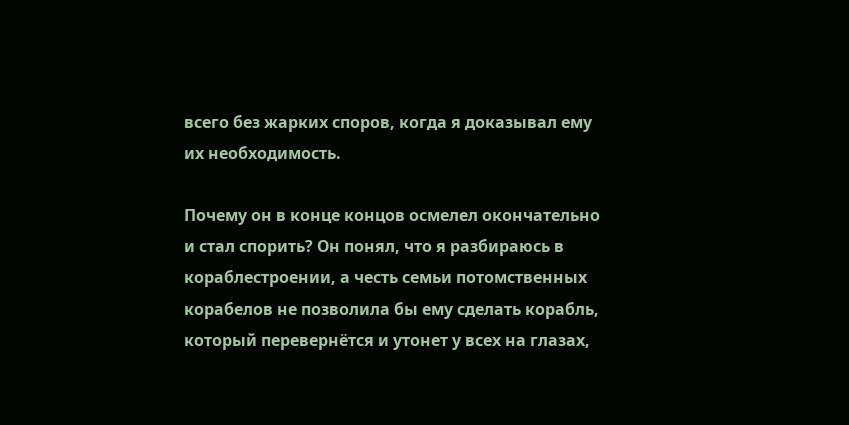всего без жарких споров, когда я доказывал ему их необходимость.

Почему он в конце концов осмелел окончательно и стал спорить? Он понял, что я разбираюсь в кораблестроении, а честь семьи потомственных корабелов не позволила бы ему сделать корабль, который перевернётся и утонет у всех на глазах,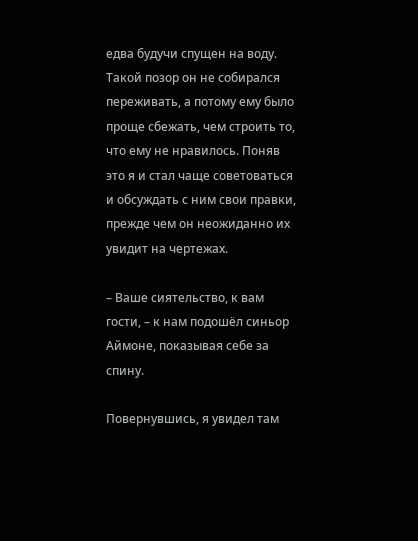едва будучи спущен на воду. Такой позор он не собирался переживать, а потому ему было проще сбежать, чем строить то, что ему не нравилось. Поняв это я и стал чаще советоваться и обсуждать с ним свои правки, прежде чем он неожиданно их увидит на чертежах.

– Ваше сиятельство, к вам гости, – к нам подошёл синьор Аймоне, показывая себе за спину.

Повернувшись, я увидел там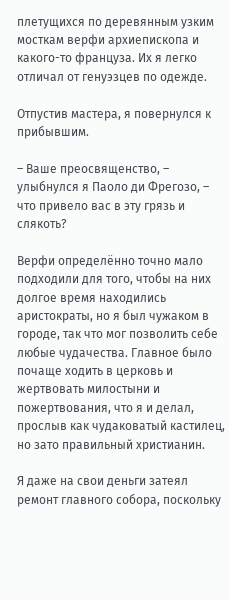плетущихся по деревянным узким мосткам верфи архиепископа и какого-то француза. Их я легко отличал от генуэзцев по одежде.

Отпустив мастера, я повернулся к прибывшим.

– Ваше преосвященство, – улыбнулся я Паоло ди Фрегозо, – что привело вас в эту грязь и слякоть?

Верфи определённо точно мало подходили для того, чтобы на них долгое время находились аристократы, но я был чужаком в городе, так что мог позволить себе любые чудачества. Главное было почаще ходить в церковь и жертвовать милостыни и пожертвования, что я и делал, прослыв как чудаковатый кастилец, но зато правильный христианин.

Я даже на свои деньги затеял ремонт главного собора, поскольку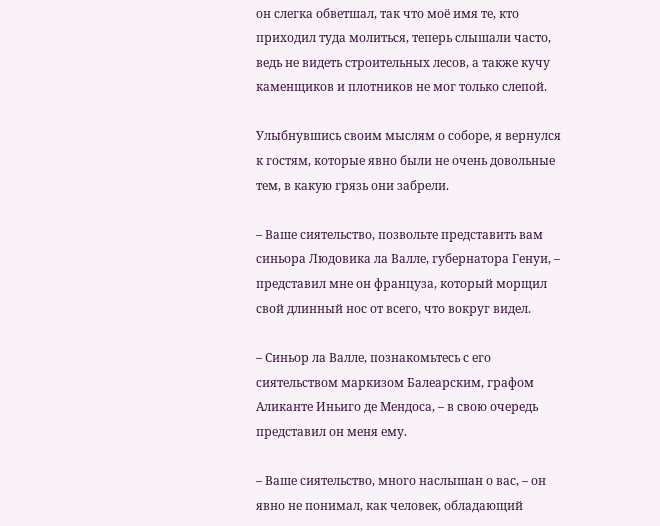он слегка обветшал, так что моё имя те, кто приходил туда молиться, теперь слышали часто, ведь не видеть строительных лесов, а также кучу каменщиков и плотников не мог только слепой.

Улыбнувшись своим мыслям о соборе, я вернулся к гостям, которые явно были не очень довольные тем, в какую грязь они забрели.

– Ваше сиятельство, позвольте представить вам синьора Людовика ла Валле, губернатора Генуи, – представил мне он француза, который морщил свой длинный нос от всего, что вокруг видел.

– Синьор ла Валле, познакомьтесь с его сиятельством маркизом Балеарским, графом Аликанте Иньиго де Мендоса, – в свою очередь представил он меня ему.

– Ваше сиятельство, много наслышан о вас, – он явно не понимал, как человек, обладающий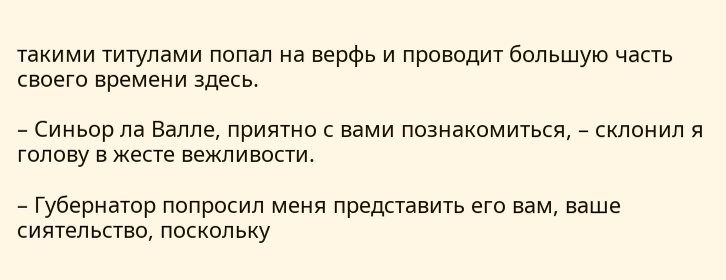такими титулами попал на верфь и проводит большую часть своего времени здесь.

– Синьор ла Валле, приятно с вами познакомиться, – склонил я голову в жесте вежливости.

– Губернатор попросил меня представить его вам, ваше сиятельство, поскольку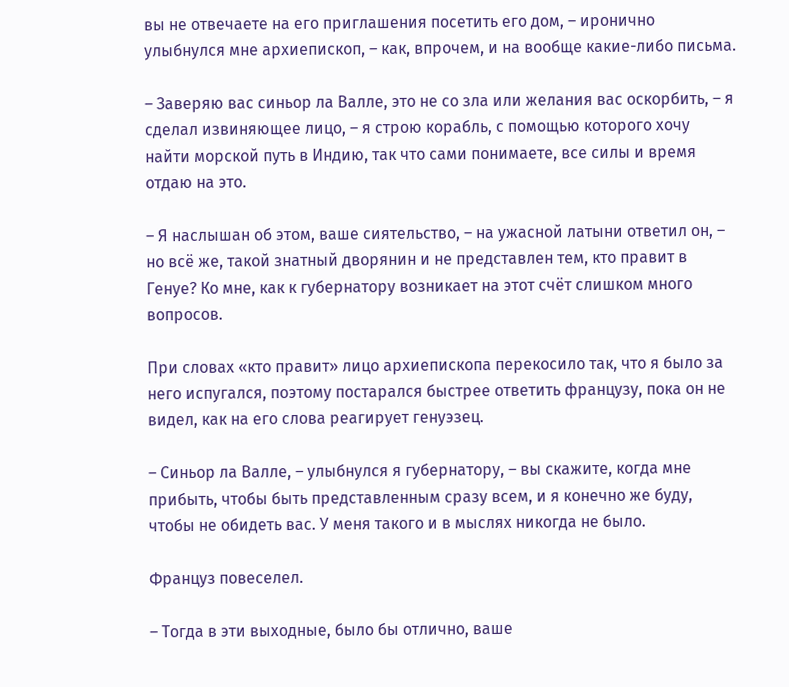вы не отвечаете на его приглашения посетить его дом, – иронично улыбнулся мне архиепископ, – как, впрочем, и на вообще какие-либо письма.

– Заверяю вас синьор ла Валле, это не со зла или желания вас оскорбить, – я сделал извиняющее лицо, – я строю корабль, с помощью которого хочу найти морской путь в Индию, так что сами понимаете, все силы и время отдаю на это.

– Я наслышан об этом, ваше сиятельство, – на ужасной латыни ответил он, – но всё же, такой знатный дворянин и не представлен тем, кто правит в Генуе? Ко мне, как к губернатору возникает на этот счёт слишком много вопросов.

При словах «кто правит» лицо архиепископа перекосило так, что я было за него испугался, поэтому постарался быстрее ответить французу, пока он не видел, как на его слова реагирует генуэзец.

– Синьор ла Валле, – улыбнулся я губернатору, – вы скажите, когда мне прибыть, чтобы быть представленным сразу всем, и я конечно же буду, чтобы не обидеть вас. У меня такого и в мыслях никогда не было.

Француз повеселел.

– Тогда в эти выходные, было бы отлично, ваше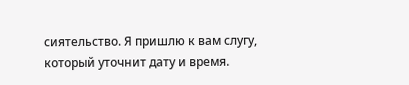сиятельство. Я пришлю к вам слугу, который уточнит дату и время.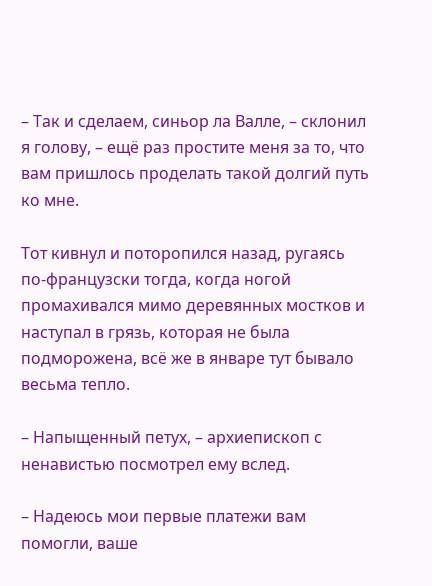– Так и сделаем, синьор ла Валле, – склонил я голову, – ещё раз простите меня за то, что вам пришлось проделать такой долгий путь ко мне.

Тот кивнул и поторопился назад, ругаясь по-французски тогда, когда ногой промахивался мимо деревянных мостков и наступал в грязь, которая не была подморожена, всё же в январе тут бывало весьма тепло.

– Напыщенный петух, – архиепископ с ненавистью посмотрел ему вслед.

– Надеюсь мои первые платежи вам помогли, ваше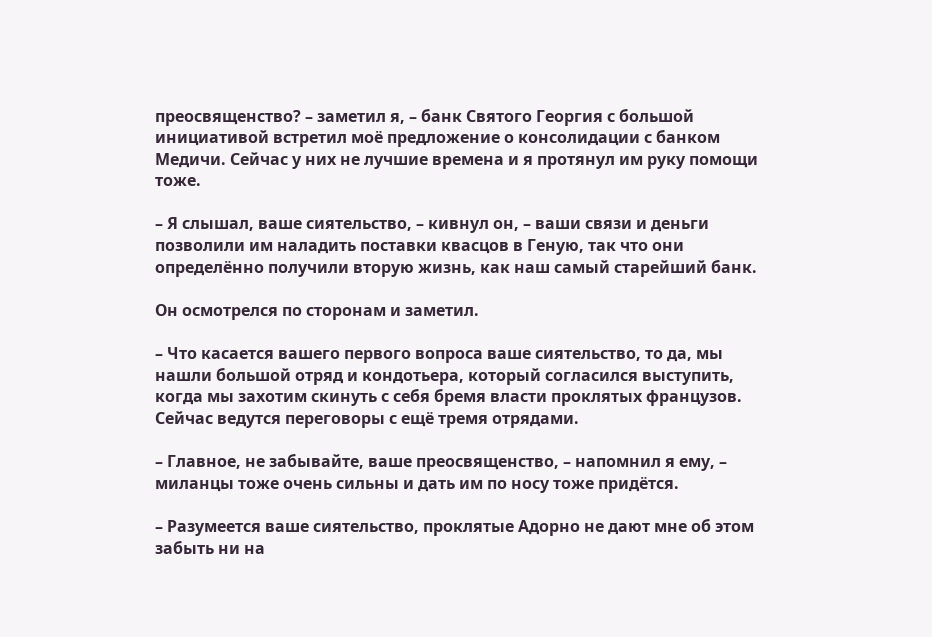преосвященство? – заметил я, – банк Святого Георгия с большой инициативой встретил моё предложение о консолидации с банком Медичи. Сейчас у них не лучшие времена и я протянул им руку помощи тоже.

– Я слышал, ваше сиятельство, – кивнул он, – ваши связи и деньги позволили им наладить поставки квасцов в Геную, так что они определённо получили вторую жизнь, как наш самый старейший банк.

Он осмотрелся по сторонам и заметил.

– Что касается вашего первого вопроса ваше сиятельство, то да, мы нашли большой отряд и кондотьера, который согласился выступить, когда мы захотим скинуть с себя бремя власти проклятых французов. Сейчас ведутся переговоры с ещё тремя отрядами.

– Главное, не забывайте, ваше преосвященство, – напомнил я ему, – миланцы тоже очень сильны и дать им по носу тоже придётся.

– Разумеется ваше сиятельство, проклятые Адорно не дают мне об этом забыть ни на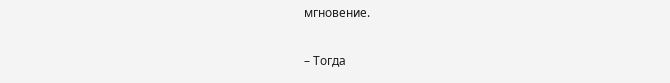мгновение.

– Тогда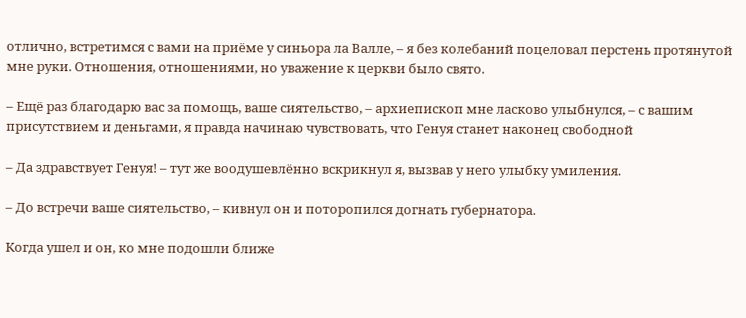отлично, встретимся с вами на приёме у синьора ла Валле, – я без колебаний поцеловал перстень протянутой мне руки. Отношения, отношениями, но уважение к церкви было свято.

– Ещё раз благодарю вас за помощь, ваше сиятельство, – архиепископ мне ласково улыбнулся, – с вашим присутствием и деньгами, я правда начинаю чувствовать, что Генуя станет наконец свободной

– Да здравствует Генуя! – тут же воодушевлённо вскрикнул я, вызвав у него улыбку умиления.

– До встречи ваше сиятельство, – кивнул он и поторопился догнать губернатора.

Когда ушел и он, ко мне подошли ближе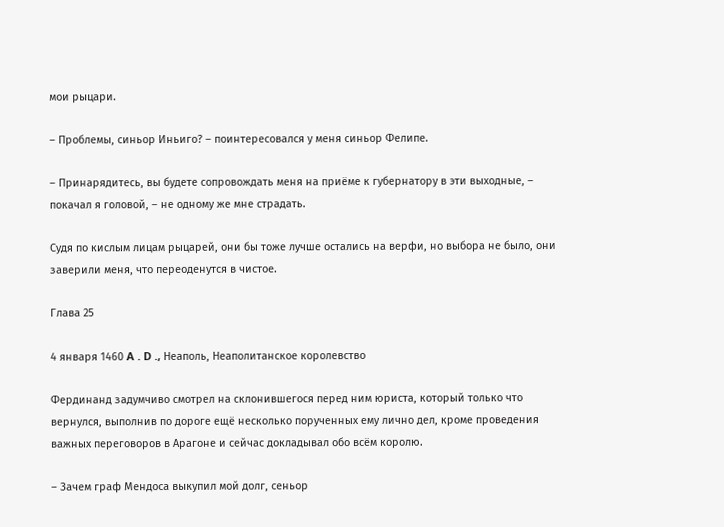мои рыцари.

– Проблемы, синьор Иньиго? – поинтересовался у меня синьор Фелипе.

– Принарядитесь, вы будете сопровождать меня на приёме к губернатору в эти выходные, – покачал я головой, – не одному же мне страдать.

Судя по кислым лицам рыцарей, они бы тоже лучше остались на верфи, но выбора не было, они заверили меня, что переоденутся в чистое.

Глава 25

4 января 1460 A . D ., Неаполь, Неаполитанское королевство

Фердинанд задумчиво смотрел на склонившегося перед ним юриста, который только что вернулся, выполнив по дороге ещё несколько порученных ему лично дел, кроме проведения важных переговоров в Арагоне и сейчас докладывал обо всём королю.

– Зачем граф Мендоса выкупил мой долг, сеньор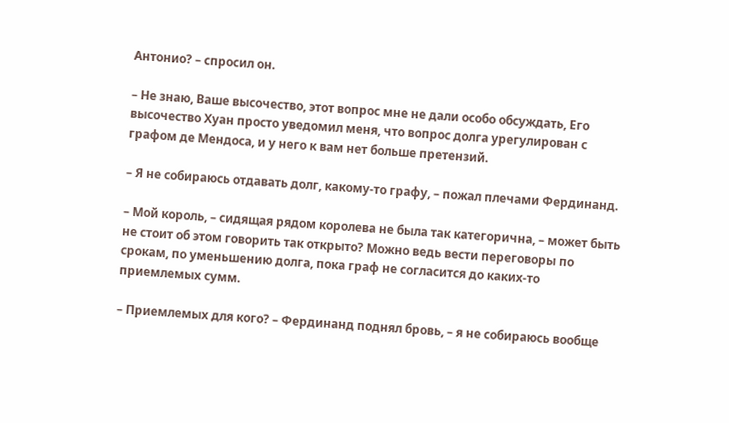Антонио? – спросил он.

– Не знаю, Ваше высочество, этот вопрос мне не дали особо обсуждать, Его высочество Хуан просто уведомил меня, что вопрос долга урегулирован с графом де Мендоса, и у него к вам нет больше претензий.

– Я не собираюсь отдавать долг, какому-то графу, – пожал плечами Фердинанд.

– Мой король, – сидящая рядом королева не была так категорична, – может быть не стоит об этом говорить так открыто? Можно ведь вести переговоры по срокам, по уменьшению долга, пока граф не согласится до каких-то приемлемых сумм.

– Приемлемых для кого? – Фердинанд поднял бровь, – я не собираюсь вообще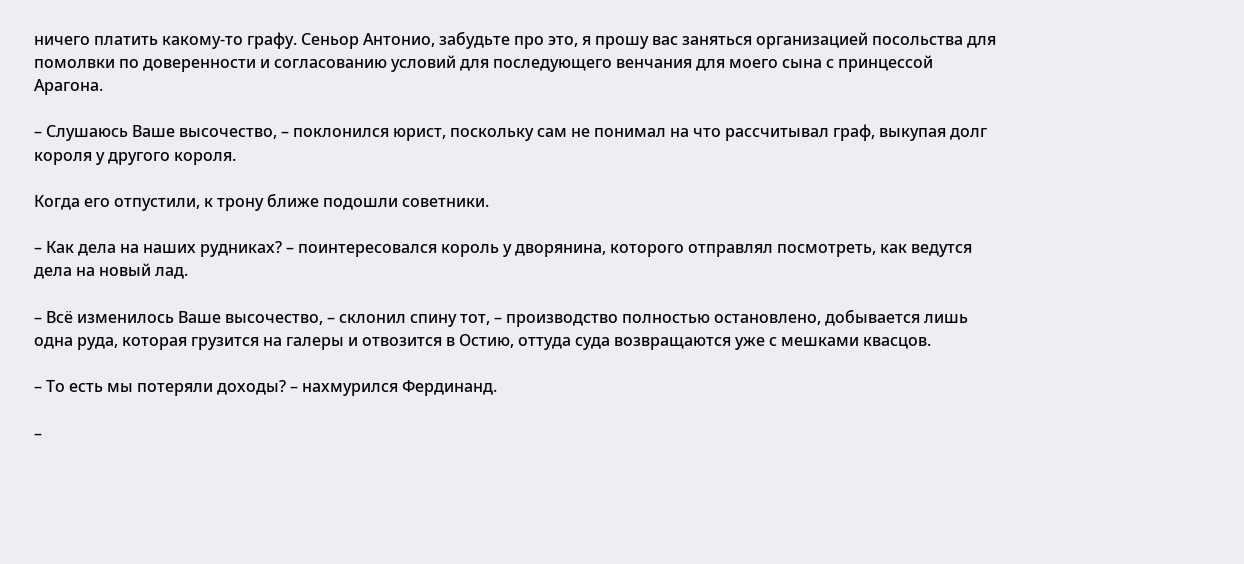ничего платить какому-то графу. Сеньор Антонио, забудьте про это, я прошу вас заняться организацией посольства для помолвки по доверенности и согласованию условий для последующего венчания для моего сына с принцессой Арагона.

– Слушаюсь Ваше высочество, – поклонился юрист, поскольку сам не понимал на что рассчитывал граф, выкупая долг короля у другого короля.

Когда его отпустили, к трону ближе подошли советники.

– Как дела на наших рудниках? – поинтересовался король у дворянина, которого отправлял посмотреть, как ведутся дела на новый лад.

– Всё изменилось Ваше высочество, – склонил спину тот, – производство полностью остановлено, добывается лишь одна руда, которая грузится на галеры и отвозится в Остию, оттуда суда возвращаются уже с мешками квасцов.

– То есть мы потеряли доходы? – нахмурился Фердинанд.

–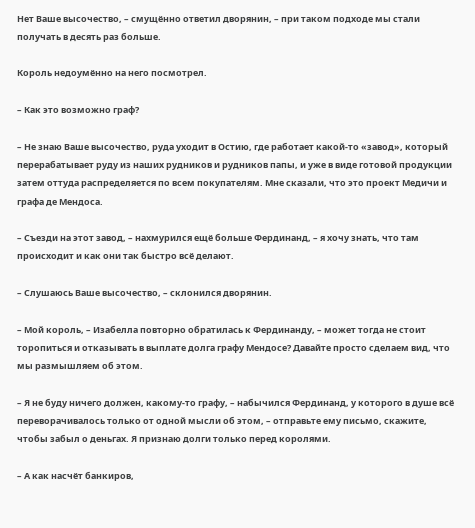Нет Ваше высочество, – смущённо ответил дворянин, – при таком подходе мы стали получать в десять раз больше.

Король недоумённо на него посмотрел.

– Как это возможно граф?

– Не знаю Ваше высочество, руда уходит в Остию, где работает какой-то «завод», который перерабатывает руду из наших рудников и рудников папы, и уже в виде готовой продукции затем оттуда распределяется по всем покупателям. Мне сказали, что это проект Медичи и графа де Мендоса.

– Съезди на этот завод, – нахмурился ещё больше Фердинанд, – я хочу знать, что там происходит и как они так быстро всё делают.

– Слушаюсь Ваше высочество, – склонился дворянин.

– Мой король, – Изабелла повторно обратилась к Фердинанду, – может тогда не стоит торопиться и отказывать в выплате долга графу Мендосе? Давайте просто сделаем вид, что мы размышляем об этом.

– Я не буду ничего должен, какому-то графу, – набычился Фердинанд, у которого в душе всё переворачивалось только от одной мысли об этом, – отправьте ему письмо, скажите, чтобы забыл о деньгах. Я признаю долги только перед королями.

– А как насчёт банкиров,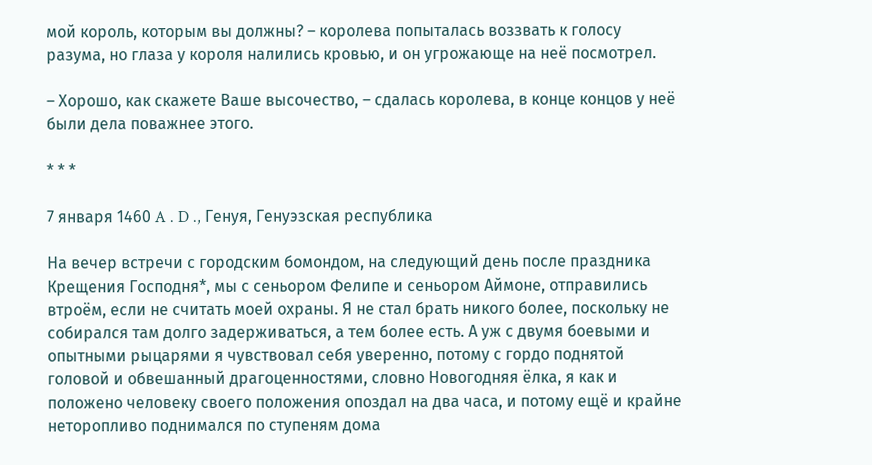мой король, которым вы должны? – королева попыталась воззвать к голосу разума, но глаза у короля налились кровью, и он угрожающе на неё посмотрел.

– Хорошо, как скажете Ваше высочество, – сдалась королева, в конце концов у неё были дела поважнее этого.

* * *

7 января 1460 A . D ., Генуя, Генуэзская республика

На вечер встречи с городским бомондом, на следующий день после праздника Крещения Господня*, мы с сеньором Фелипе и сеньором Аймоне, отправились втроём, если не считать моей охраны. Я не стал брать никого более, поскольку не собирался там долго задерживаться, а тем более есть. А уж с двумя боевыми и опытными рыцарями я чувствовал себя уверенно, потому с гордо поднятой головой и обвешанный драгоценностями, словно Новогодняя ёлка, я как и положено человеку своего положения опоздал на два часа, и потому ещё и крайне неторопливо поднимался по ступеням дома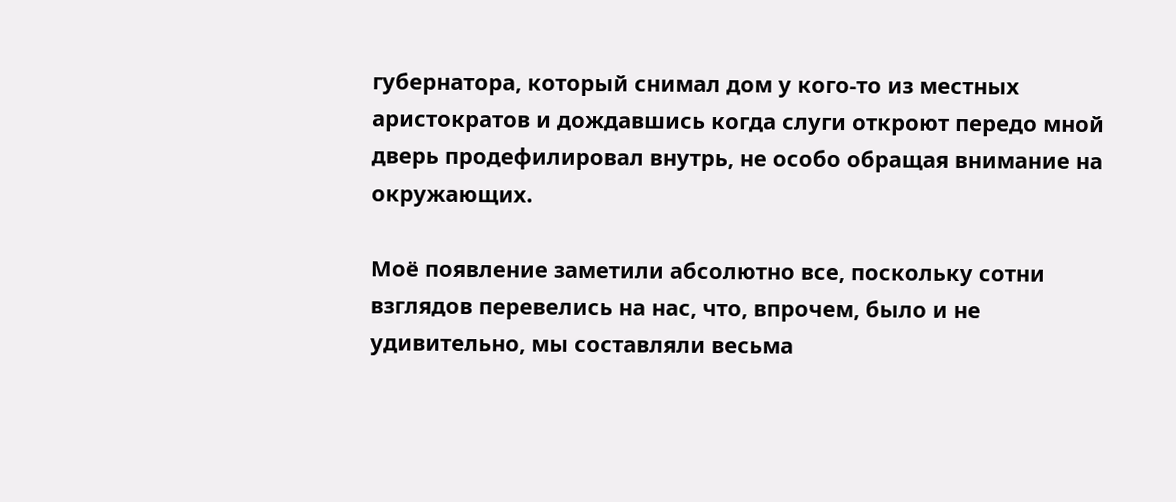губернатора, который снимал дом у кого-то из местных аристократов и дождавшись когда слуги откроют передо мной дверь продефилировал внутрь, не особо обращая внимание на окружающих.

Моё появление заметили абсолютно все, поскольку сотни взглядов перевелись на нас, что, впрочем, было и не удивительно, мы составляли весьма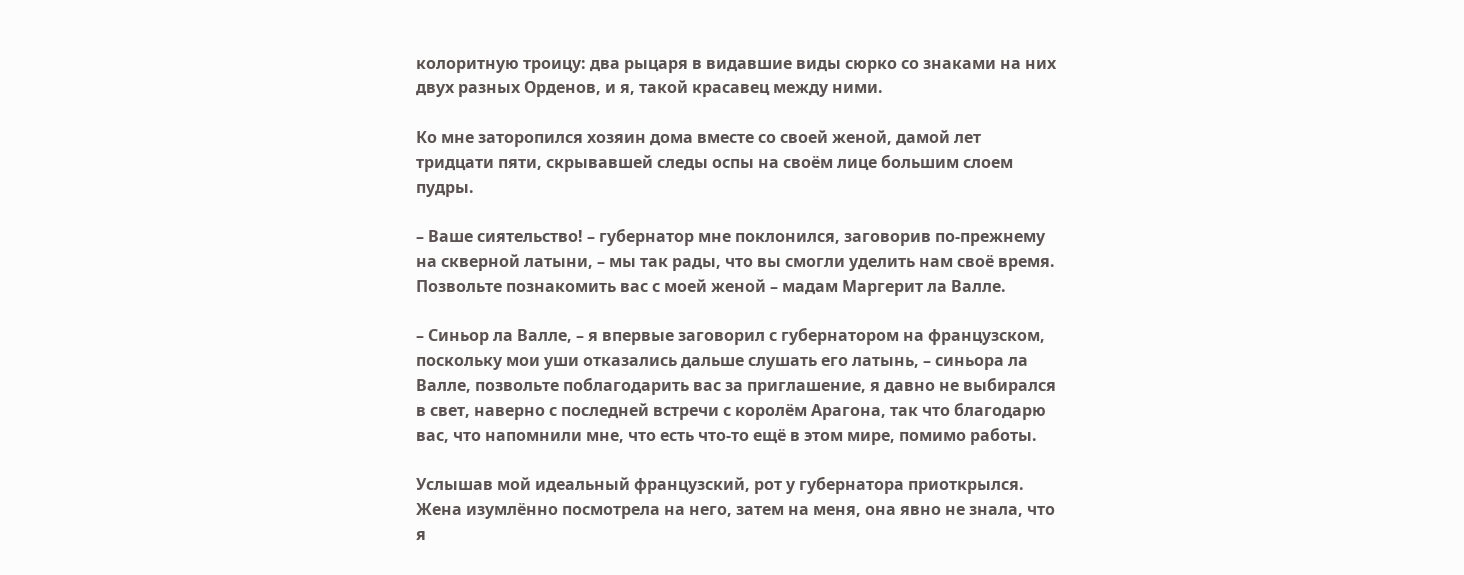колоритную троицу: два рыцаря в видавшие виды сюрко со знаками на них двух разных Орденов, и я, такой красавец между ними.

Ко мне заторопился хозяин дома вместе со своей женой, дамой лет тридцати пяти, скрывавшей следы оспы на своём лице большим слоем пудры.

– Ваше сиятельство! – губернатор мне поклонился, заговорив по-прежнему на скверной латыни, – мы так рады, что вы смогли уделить нам своё время. Позвольте познакомить вас с моей женой – мадам Маргерит ла Валле.

– Синьор ла Валле, – я впервые заговорил с губернатором на французском, поскольку мои уши отказались дальше слушать его латынь, – синьора ла Валле, позвольте поблагодарить вас за приглашение, я давно не выбирался в свет, наверно с последней встречи с королём Арагона, так что благодарю вас, что напомнили мне, что есть что-то ещё в этом мире, помимо работы.

Услышав мой идеальный французский, рот у губернатора приоткрылся. Жена изумлённо посмотрела на него, затем на меня, она явно не знала, что я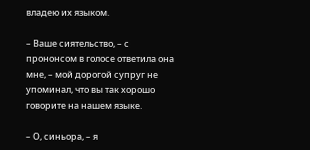владею их языком.

– Ваше сиятельство, – с прононсом в голосе ответила она мне, – мой дорогой супруг не упоминал, что вы так хорошо говорите на нашем языке.

– О, синьора, – я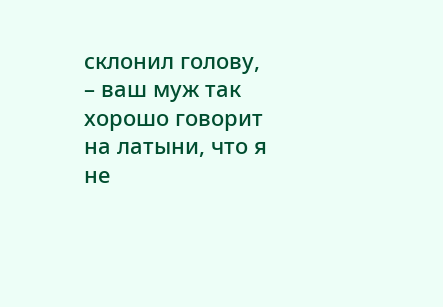склонил голову, – ваш муж так хорошо говорит на латыни, что я не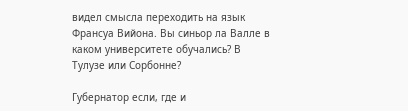видел смысла переходить на язык Франсуа Вийона. Вы синьор ла Валле в каком университете обучались? В Тулузе или Сорбонне?

Губернатор если, где и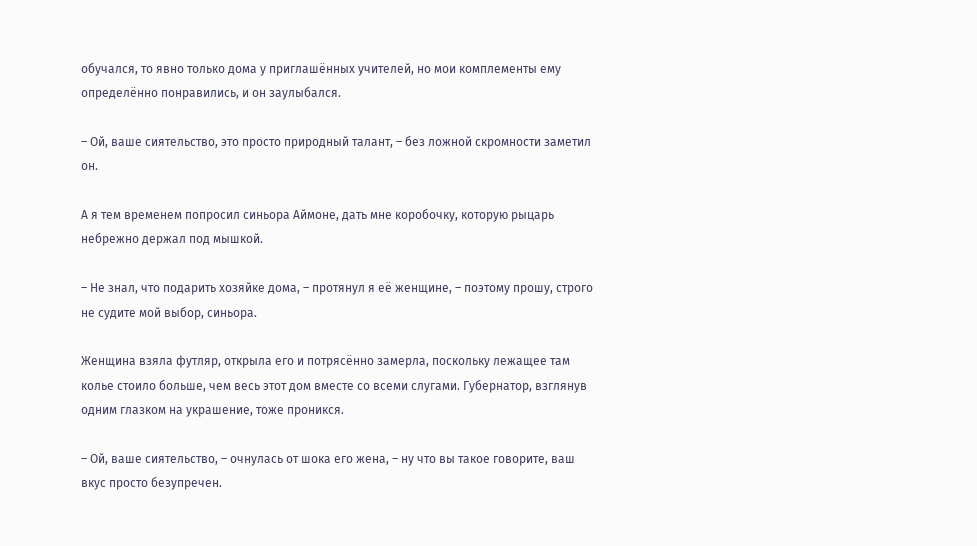обучался, то явно только дома у приглашённых учителей, но мои комплементы ему определённо понравились, и он заулыбался.

– Ой, ваше сиятельство, это просто природный талант, – без ложной скромности заметил он.

А я тем временем попросил синьора Аймоне, дать мне коробочку, которую рыцарь небрежно держал под мышкой.

– Не знал, что подарить хозяйке дома, – протянул я её женщине, – поэтому прошу, строго не судите мой выбор, синьора.

Женщина взяла футляр, открыла его и потрясённо замерла, поскольку лежащее там колье стоило больше, чем весь этот дом вместе со всеми слугами. Губернатор, взглянув одним глазком на украшение, тоже проникся.

– Ой, ваше сиятельство, – очнулась от шока его жена, – ну что вы такое говорите, ваш вкус просто безупречен.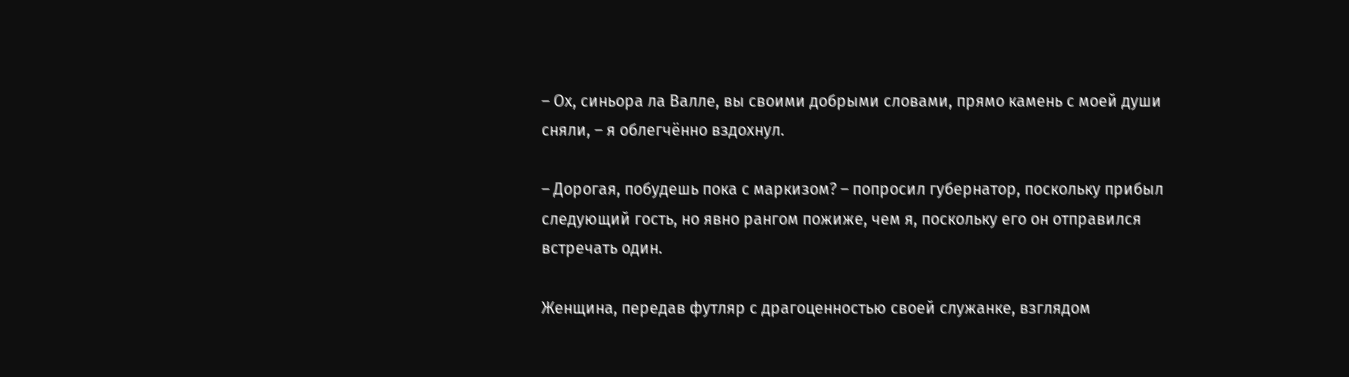– Ох, синьора ла Валле, вы своими добрыми словами, прямо камень с моей души сняли, – я облегчённо вздохнул.

– Дорогая, побудешь пока с маркизом? – попросил губернатор, поскольку прибыл следующий гость, но явно рангом пожиже, чем я, поскольку его он отправился встречать один.

Женщина, передав футляр с драгоценностью своей служанке, взглядом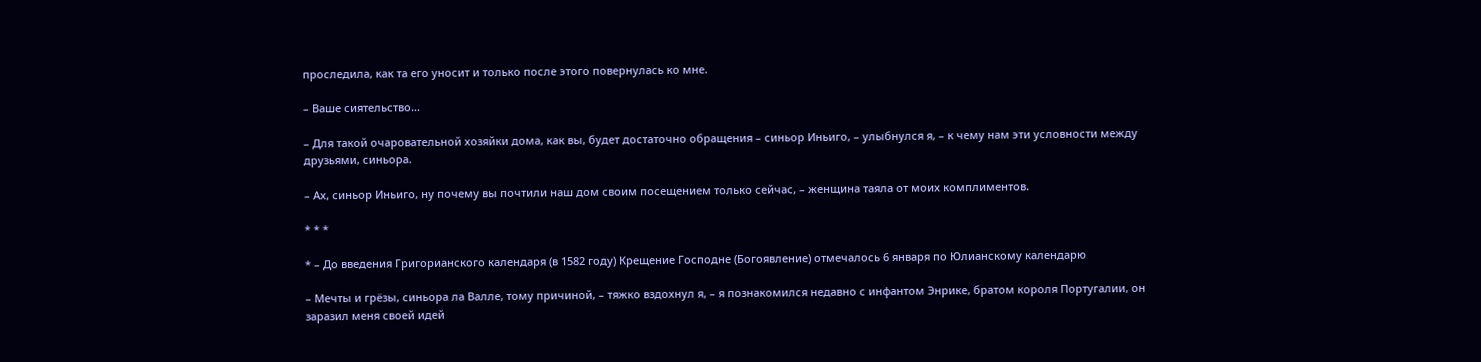проследила, как та его уносит и только после этого повернулась ко мне.

– Ваше сиятельство…

– Для такой очаровательной хозяйки дома, как вы, будет достаточно обращения – синьор Иньиго, – улыбнулся я, – к чему нам эти условности между друзьями, синьора.

– Ах, синьор Иньиго, ну почему вы почтили наш дом своим посещением только сейчас, – женщина таяла от моих комплиментов.

* * *

* – До введения Григорианского календаря (в 1582 году) Крещение Господне (Богоявление) отмечалось 6 января по Юлианскому календарю

– Мечты и грёзы, синьора ла Валле, тому причиной, – тяжко вздохнул я, – я познакомился недавно с инфантом Энрике, братом короля Португалии, он заразил меня своей идей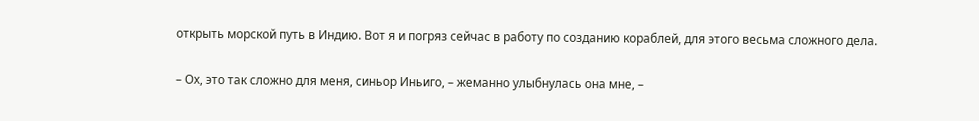открыть морской путь в Индию. Вот я и погряз сейчас в работу по созданию кораблей, для этого весьма сложного дела.

– Ох, это так сложно для меня, синьор Иньиго, – жеманно улыбнулась она мне, –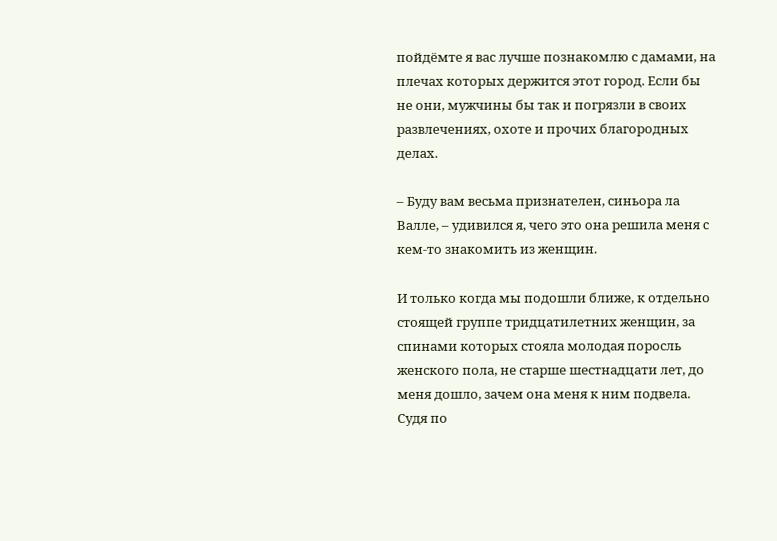пойдёмте я вас лучше познакомлю с дамами, на плечах которых держится этот город. Если бы не они, мужчины бы так и погрязли в своих развлечениях, охоте и прочих благородных делах.

– Буду вам весьма признателен, синьора ла Валле, – удивился я, чего это она решила меня с кем-то знакомить из женщин.

И только когда мы подошли ближе, к отдельно стоящей группе тридцатилетних женщин, за спинами которых стояла молодая поросль женского пола, не старше шестнадцати лет, до меня дошло, зачем она меня к ним подвела. Судя по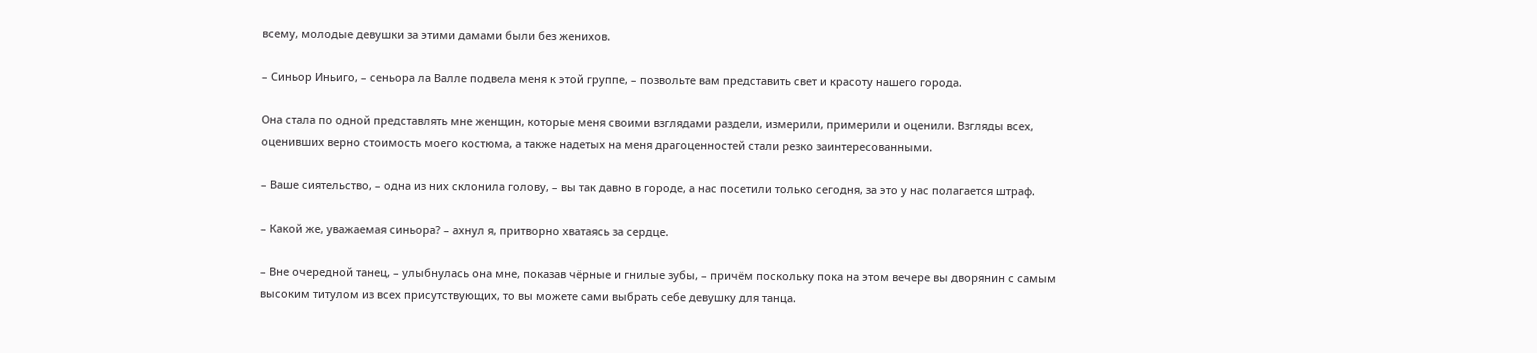всему, молодые девушки за этими дамами были без женихов.

– Синьор Иньиго, – сеньора ла Валле подвела меня к этой группе, – позвольте вам представить свет и красоту нашего города.

Она стала по одной представлять мне женщин, которые меня своими взглядами раздели, измерили, примерили и оценили. Взгляды всех, оценивших верно стоимость моего костюма, а также надетых на меня драгоценностей стали резко заинтересованными.

– Ваше сиятельство, – одна из них склонила голову, – вы так давно в городе, а нас посетили только сегодня, за это у нас полагается штраф.

– Какой же, уважаемая синьора? – ахнул я, притворно хватаясь за сердце.

– Вне очередной танец, – улыбнулась она мне, показав чёрные и гнилые зубы, – причём поскольку пока на этом вечере вы дворянин с самым высоким титулом из всех присутствующих, то вы можете сами выбрать себе девушку для танца.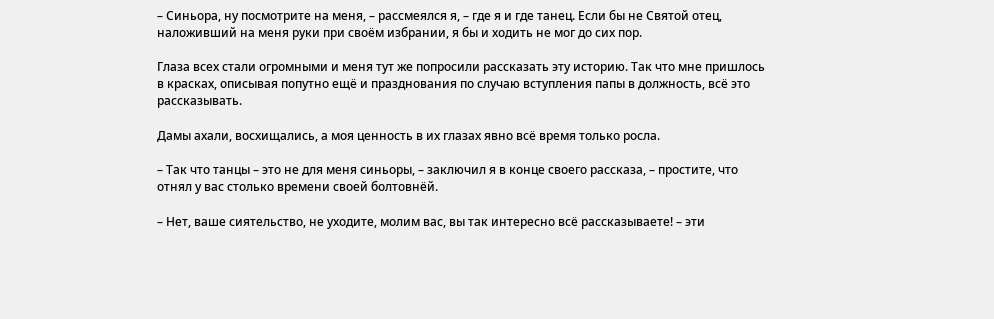– Синьора, ну посмотрите на меня, – рассмеялся я, – где я и где танец. Если бы не Святой отец, наложивший на меня руки при своём избрании, я бы и ходить не мог до сих пор.

Глаза всех стали огромными и меня тут же попросили рассказать эту историю. Так что мне пришлось в красках, описывая попутно ещё и празднования по случаю вступления папы в должность, всё это рассказывать.

Дамы ахали, восхищались, а моя ценность в их глазах явно всё время только росла.

– Так что танцы – это не для меня синьоры, – заключил я в конце своего рассказа, – простите, что отнял у вас столько времени своей болтовнёй.

– Нет, ваше сиятельство, не уходите, молим вас, вы так интересно всё рассказываете! – эти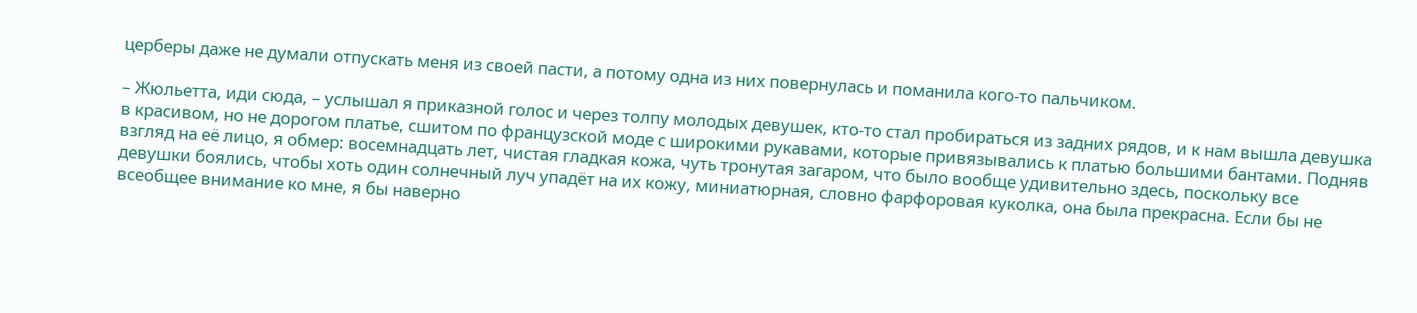церберы даже не думали отпускать меня из своей пасти, а потому одна из них повернулась и поманила кого-то пальчиком.

– Жюльетта, иди сюда, – услышал я приказной голос и через толпу молодых девушек, кто-то стал пробираться из задних рядов, и к нам вышла девушка в красивом, но не дорогом платье, сшитом по французской моде с широкими рукавами, которые привязывались к платью большими бантами. Подняв взгляд на её лицо, я обмер: восемнадцать лет, чистая гладкая кожа, чуть тронутая загаром, что было вообще удивительно здесь, поскольку все девушки боялись, чтобы хоть один солнечный луч упадёт на их кожу, миниатюрная, словно фарфоровая куколка, она была прекрасна. Если бы не всеобщее внимание ко мне, я бы наверно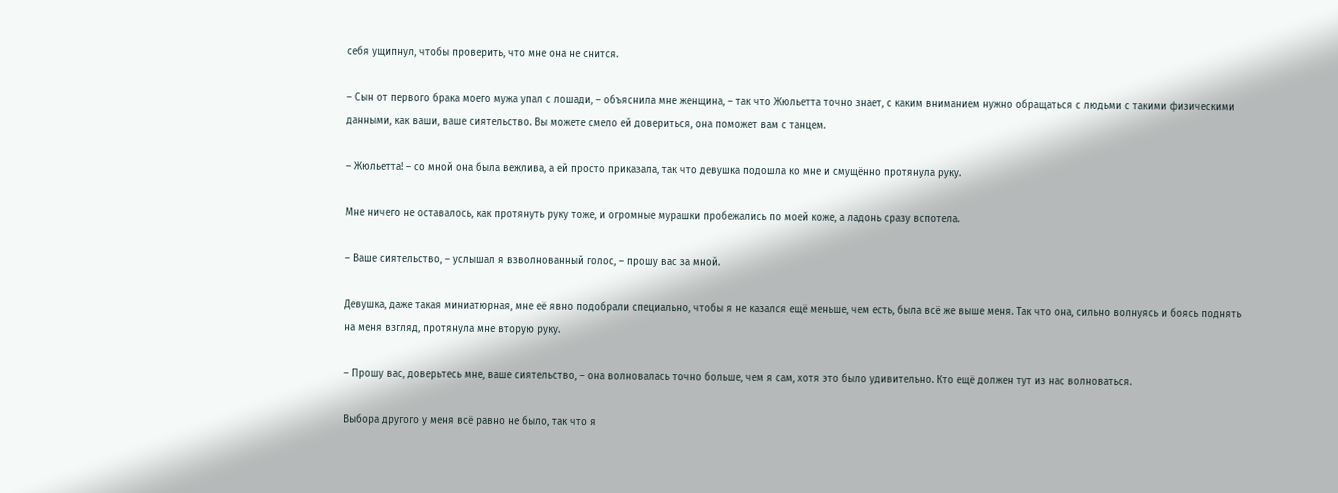себя ущипнул, чтобы проверить, что мне она не снится.

– Сын от первого брака моего мужа упал с лошади, – объяснила мне женщина, – так что Жюльетта точно знает, с каким вниманием нужно обращаться с людьми с такими физическими данными, как ваши, ваше сиятельство. Вы можете смело ей довериться, она поможет вам с танцем.

– Жюльетта! – со мной она была вежлива, а ей просто приказала, так что девушка подошла ко мне и смущённо протянула руку.

Мне ничего не оставалось, как протянуть руку тоже, и огромные мурашки пробежались по моей коже, а ладонь сразу вспотела.

– Ваше сиятельство, – услышал я взволнованный голос, – прошу вас за мной.

Девушка, даже такая миниатюрная, мне её явно подобрали специально, чтобы я не казался ещё меньше, чем есть, была всё же выше меня. Так что она, сильно волнуясь и боясь поднять на меня взгляд, протянула мне вторую руку.

– Прошу вас, доверьтесь мне, ваше сиятельство, – она волновалась точно больше, чем я сам, хотя это было удивительно. Кто ещё должен тут из нас волноваться.

Выбора другого у меня всё равно не было, так что я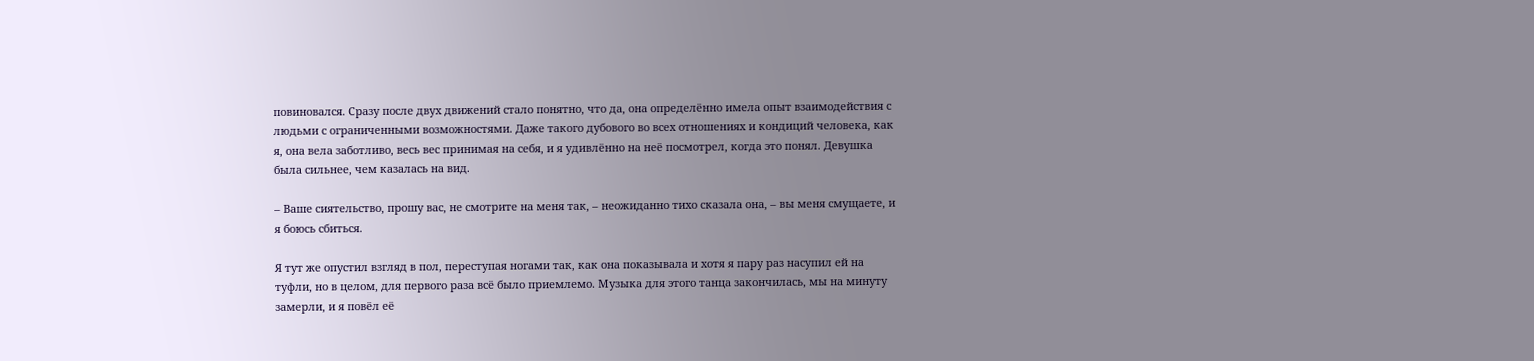повиновался. Сразу после двух движений стало понятно, что да, она определённо имела опыт взаимодействия с людьми с ограниченными возможностями. Даже такого дубового во всех отношениях и кондиций человека, как я, она вела заботливо, весь вес принимая на себя, и я удивлённо на неё посмотрел, когда это понял. Девушка была сильнее, чем казалась на вид.

– Ваше сиятельство, прошу вас, не смотрите на меня так, – неожиданно тихо сказала она, – вы меня смущаете, и я боюсь сбиться.

Я тут же опустил взгляд в пол, переступая ногами так, как она показывала и хотя я пару раз насупил ей на туфли, но в целом, для первого раза всё было приемлемо. Музыка для этого танца закончилась, мы на минуту замерли, и я повёл её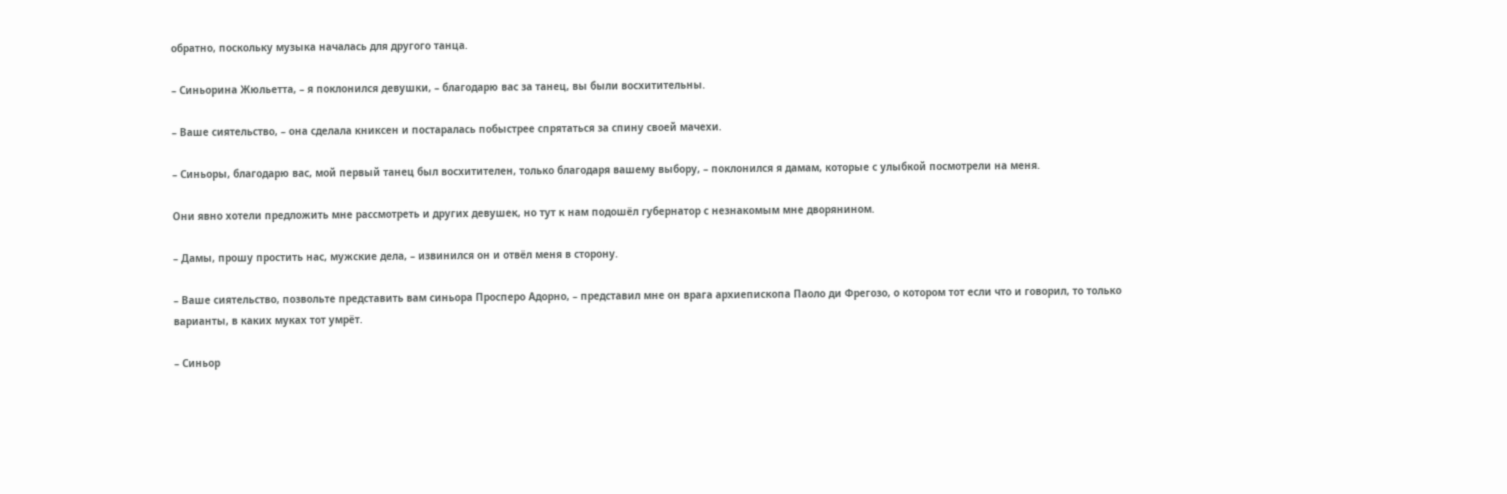обратно, поскольку музыка началась для другого танца.

– Синьорина Жюльетта, – я поклонился девушки, – благодарю вас за танец, вы были восхитительны.

– Ваше сиятельство, – она сделала книксен и постаралась побыстрее спрятаться за спину своей мачехи.

– Синьоры, благодарю вас, мой первый танец был восхитителен, только благодаря вашему выбору, – поклонился я дамам, которые с улыбкой посмотрели на меня.

Они явно хотели предложить мне рассмотреть и других девушек, но тут к нам подошёл губернатор с незнакомым мне дворянином.

– Дамы, прошу простить нас, мужские дела, – извинился он и отвёл меня в сторону.

– Ваше сиятельство, позвольте представить вам синьора Просперо Адорно, – представил мне он врага архиепископа Паоло ди Фрегозо, о котором тот если что и говорил, то только варианты, в каких муках тот умрёт.

– Синьор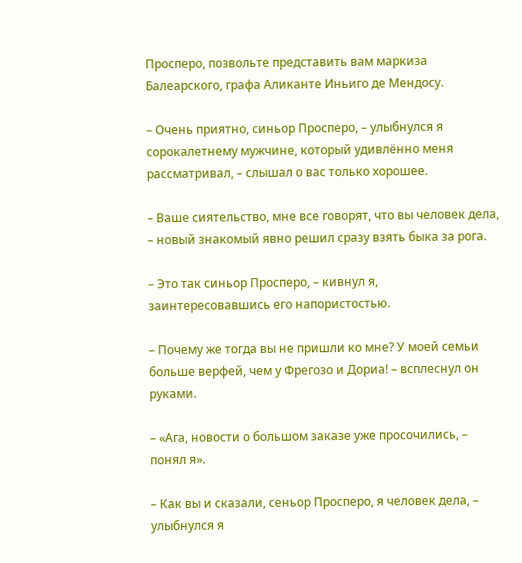Просперо, позвольте представить вам маркиза Балеарского, графа Аликанте Иньиго де Мендосу.

– Очень приятно, синьор Просперо, – улыбнулся я сорокалетнему мужчине, который удивлённо меня рассматривал, – слышал о вас только хорошее.

– Ваше сиятельство, мне все говорят, что вы человек дела, – новый знакомый явно решил сразу взять быка за рога.

– Это так синьор Просперо, – кивнул я, заинтересовавшись его напористостью.

– Почему же тогда вы не пришли ко мне? У моей семьи больше верфей, чем у Фрегозо и Дориа! – всплеснул он руками.

– «Ага, новости о большом заказе уже просочились, – понял я».

– Как вы и сказали, сеньор Просперо, я человек дела, – улыбнулся я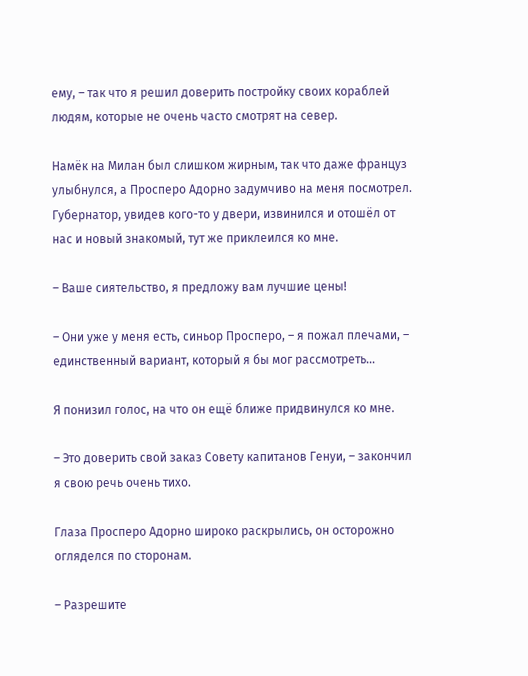ему, – так что я решил доверить постройку своих кораблей людям, которые не очень часто смотрят на север.

Намёк на Милан был слишком жирным, так что даже француз улыбнулся, а Просперо Адорно задумчиво на меня посмотрел. Губернатор, увидев кого-то у двери, извинился и отошёл от нас и новый знакомый, тут же приклеился ко мне.

– Ваше сиятельство, я предложу вам лучшие цены!

– Они уже у меня есть, синьор Просперо, – я пожал плечами, – единственный вариант, который я бы мог рассмотреть…

Я понизил голос, на что он ещё ближе придвинулся ко мне.

– Это доверить свой заказ Совету капитанов Генуи, – закончил я свою речь очень тихо.

Глаза Просперо Адорно широко раскрылись, он осторожно огляделся по сторонам.

– Разрешите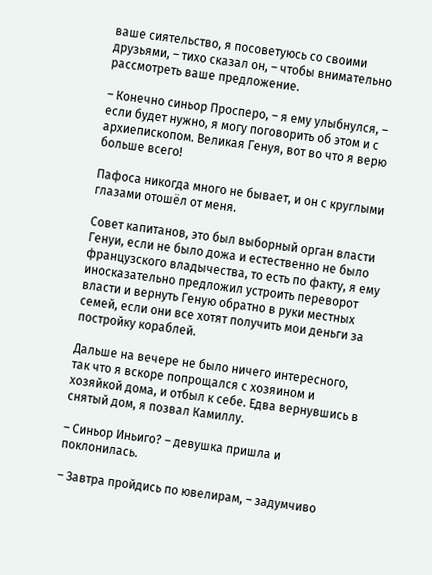ваше сиятельство, я посоветуюсь со своими друзьями, – тихо сказал он, – чтобы внимательно рассмотреть ваше предложение.

– Конечно синьор Просперо, – я ему улыбнулся, – если будет нужно, я могу поговорить об этом и с архиепископом. Великая Генуя, вот во что я верю больше всего!

Пафоса никогда много не бывает, и он с круглыми глазами отошёл от меня.

Совет капитанов, это был выборный орган власти Генуи, если не было дожа и естественно не было французского владычества, то есть по факту, я ему иносказательно предложил устроить переворот власти и вернуть Геную обратно в руки местных семей, если они все хотят получить мои деньги за постройку кораблей.

Дальше на вечере не было ничего интересного, так что я вскоре попрощался с хозяином и хозяйкой дома, и отбыл к себе. Едва вернувшись в снятый дом, я позвал Камиллу.

– Синьор Иньиго? – девушка пришла и поклонилась.

– Завтра пройдись по ювелирам, – задумчиво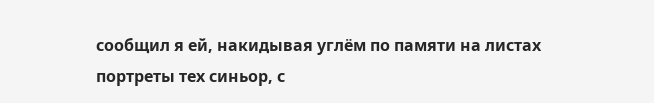сообщил я ей, накидывая углём по памяти на листах портреты тех синьор, с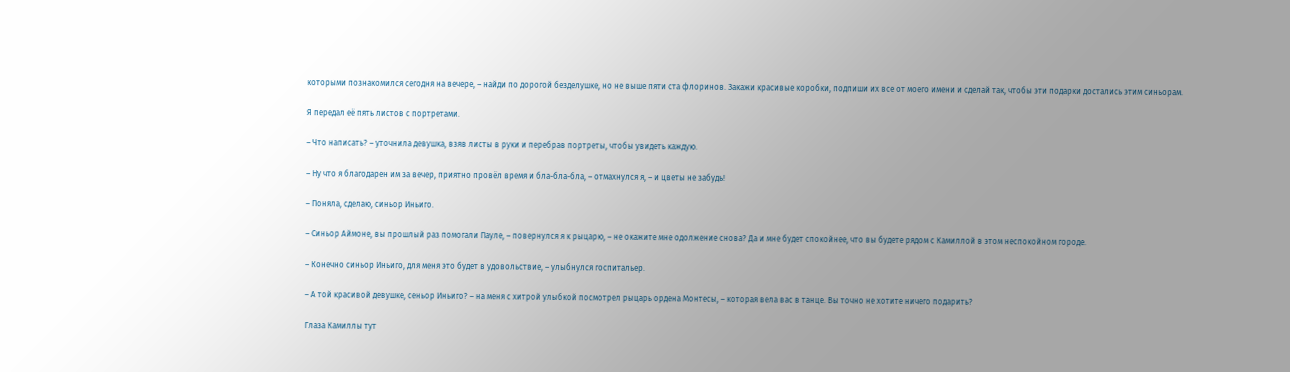которыми познакомился сегодня на вечере, – найди по дорогой безделушке, но не выше пяти ста флоринов. Закажи красивые коробки, подпиши их все от моего имени и сделай так, чтобы эти подарки достались этим синьорам.

Я передал её пять листов с портретами.

– Что написать? – уточнила девушка, взяв листы в руки и перебрав портреты, чтобы увидеть каждую.

– Ну что я благодарен им за вечер, приятно провёл время и бла-бла-бла, – отмахнулся я, – и цветы не забудь!

– Поняла, сделаю, синьор Иньиго.

– Синьор Аймоне, вы прошлый раз помогали Пауле, – повернулся я к рыцарю, – не окажите мне одолжение снова? Да и мне будет спокойнее, что вы будете рядом с Камиллой в этом неспокойном городе.

– Конечно синьор Иньиго, для меня это будет в удовольствие, – улыбнулся госпитальер.

– А той красивой девушке, сеньор Иньиго? – на меня с хитрой улыбкой посмотрел рыцарь ордена Монтесы, – которая вела вас в танце. Вы точно не хотите ничего подарить?

Глаза Камиллы тут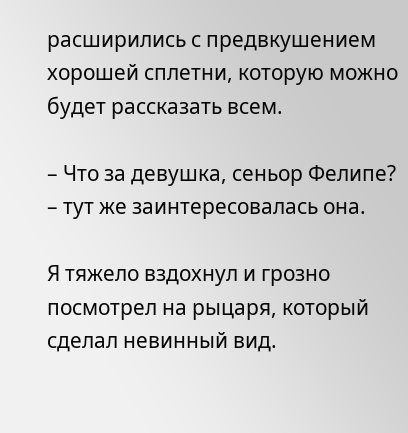расширились с предвкушением хорошей сплетни, которую можно будет рассказать всем.

– Что за девушка, сеньор Фелипе? – тут же заинтересовалась она.

Я тяжело вздохнул и грозно посмотрел на рыцаря, который сделал невинный вид.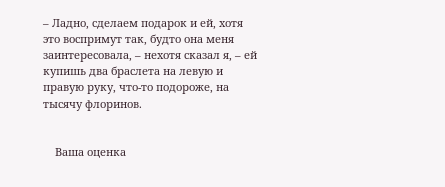– Ладно, сделаем подарок и ей, хотя это воспримут так, будто она меня заинтересовала, – нехотя сказал я, – ей купишь два браслета на левую и правую руку, что-то подороже, на тысячу флоринов.


    Ваша оценка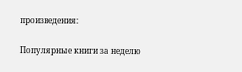произведения:

Популярные книги за неделю